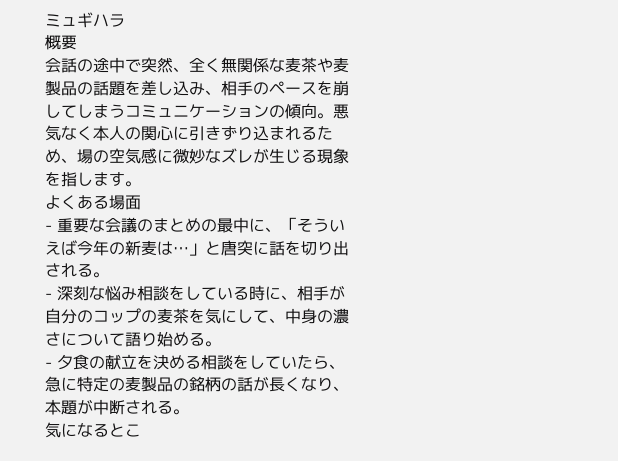ミュギハラ
概要
会話の途中で突然、全く無関係な麦茶や麦製品の話題を差し込み、相手のペースを崩してしまうコミュニケーションの傾向。悪気なく本人の関心に引きずり込まれるため、場の空気感に微妙なズレが生じる現象を指します。
よくある場面
- 重要な会議のまとめの最中に、「そういえば今年の新麦は…」と唐突に話を切り出される。
- 深刻な悩み相談をしている時に、相手が自分のコップの麦茶を気にして、中身の濃さについて語り始める。
- 夕食の献立を決める相談をしていたら、急に特定の麦製品の銘柄の話が長くなり、本題が中断される。
気になるとこ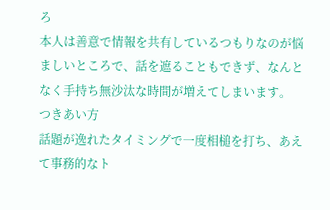ろ
本人は善意で情報を共有しているつもりなのが悩ましいところで、話を遮ることもできず、なんとなく手持ち無沙汰な時間が増えてしまいます。
つきあい方
話題が逸れたタイミングで一度相槌を打ち、あえて事務的なト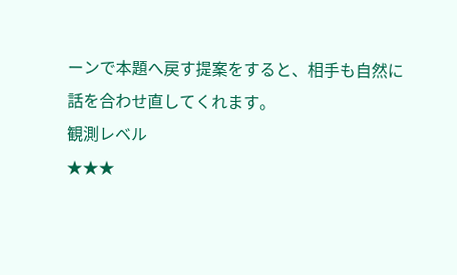ーンで本題へ戻す提案をすると、相手も自然に話を合わせ直してくれます。
観測レベル
★★★